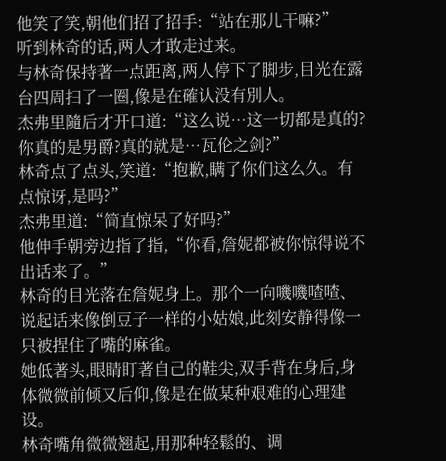他笑了笑,朝他们招了招手:“站在那儿干嘛?”
听到林奇的话,两人才敢走过来。
与林奇保持著一点距离,两人停下了脚步,目光在露台四周扫了一圈,像是在確认没有別人。
杰弗里隨后才开口道:“这么说…这一切都是真的?你真的是男爵?真的就是…瓦伦之剑?”
林奇点了点头,笑道:“抱歉,瞒了你们这么久。有点惊讶,是吗?”
杰弗里道:“简直惊呆了好吗?”
他伸手朝旁边指了指,“你看,詹妮都被你惊得说不出话来了。”
林奇的目光落在詹妮身上。那个一向嘰嘰喳喳、说起话来像倒豆子一样的小姑娘,此刻安静得像一只被捏住了嘴的麻雀。
她低著头,眼睛盯著自己的鞋尖,双手背在身后,身体微微前倾又后仰,像是在做某种艰难的心理建设。
林奇嘴角微微翘起,用那种轻鬆的、调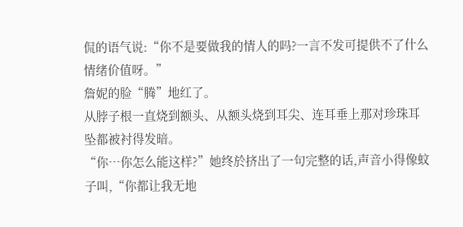侃的语气说:“你不是要做我的情人的吗?一言不发可提供不了什么情绪价值呀。”
詹妮的脸“腾”地红了。
从脖子根一直烧到额头、从额头烧到耳尖、连耳垂上那对珍珠耳坠都被衬得发暗。
“你…你怎么能这样?”她终於挤出了一句完整的话,声音小得像蚊子叫,“你都让我无地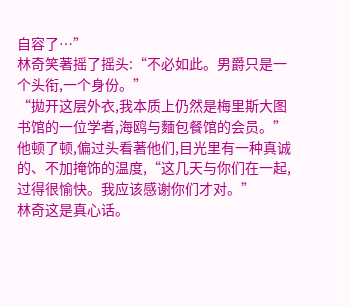自容了…”
林奇笑著摇了摇头:“不必如此。男爵只是一个头衔,一个身份。”
“拋开这层外衣,我本质上仍然是梅里斯大图书馆的一位学者,海鸥与麵包餐馆的会员。”
他顿了顿,偏过头看著他们,目光里有一种真诚的、不加掩饰的温度,“这几天与你们在一起,过得很愉快。我应该感谢你们才对。”
林奇这是真心话。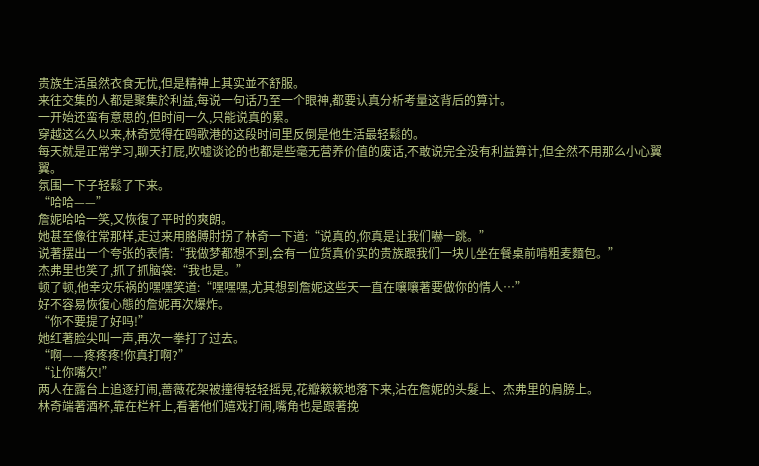贵族生活虽然衣食无忧,但是精神上其实並不舒服。
来往交集的人都是聚集於利益,每说一句话乃至一个眼神,都要认真分析考量这背后的算计。
一开始还蛮有意思的,但时间一久,只能说真的累。
穿越这么久以来,林奇觉得在鸥歌港的这段时间里反倒是他生活最轻鬆的。
每天就是正常学习,聊天打屁,吹嘘谈论的也都是些毫无营养价值的废话,不敢说完全没有利益算计,但全然不用那么小心翼翼。
氛围一下子轻鬆了下来。
“哈哈——”
詹妮哈哈一笑,又恢復了平时的爽朗。
她甚至像往常那样,走过来用胳膊肘拐了林奇一下道:“说真的,你真是让我们嚇一跳。”
说著摆出一个夸张的表情:“我做梦都想不到,会有一位货真价实的贵族跟我们一块儿坐在餐桌前啃粗麦麵包。”
杰弗里也笑了,抓了抓脑袋:“我也是。”
顿了顿,他幸灾乐祸的嘿嘿笑道:“嘿嘿嘿,尤其想到詹妮这些天一直在嚷嚷著要做你的情人…”
好不容易恢復心態的詹妮再次爆炸。
“你不要提了好吗!”
她红著脸尖叫一声,再次一拳打了过去。
“啊——疼疼疼!你真打啊?”
“让你嘴欠!”
两人在露台上追逐打闹,蔷薇花架被撞得轻轻摇晃,花瓣簌簌地落下来,沾在詹妮的头髮上、杰弗里的肩膀上。
林奇端著酒杯,靠在栏杆上,看著他们嬉戏打闹,嘴角也是跟著挽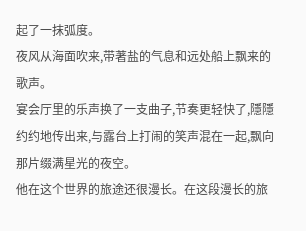起了一抹弧度。
夜风从海面吹来,带著盐的气息和远处船上飘来的歌声。
宴会厅里的乐声换了一支曲子,节奏更轻快了,隱隱约约地传出来,与露台上打闹的笑声混在一起,飘向那片缀满星光的夜空。
他在这个世界的旅途还很漫长。在这段漫长的旅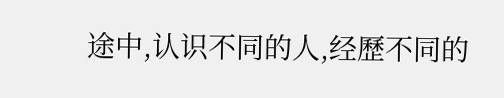途中,认识不同的人,经歷不同的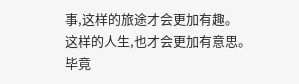事,这样的旅途才会更加有趣。
这样的人生,也才会更加有意思。
毕竟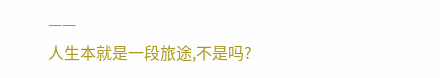——
人生本就是一段旅途,不是吗?